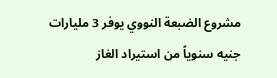مشروع الضبعة النووي يوفر 3 مليارات جنيه سنوياً من استيراد الغاز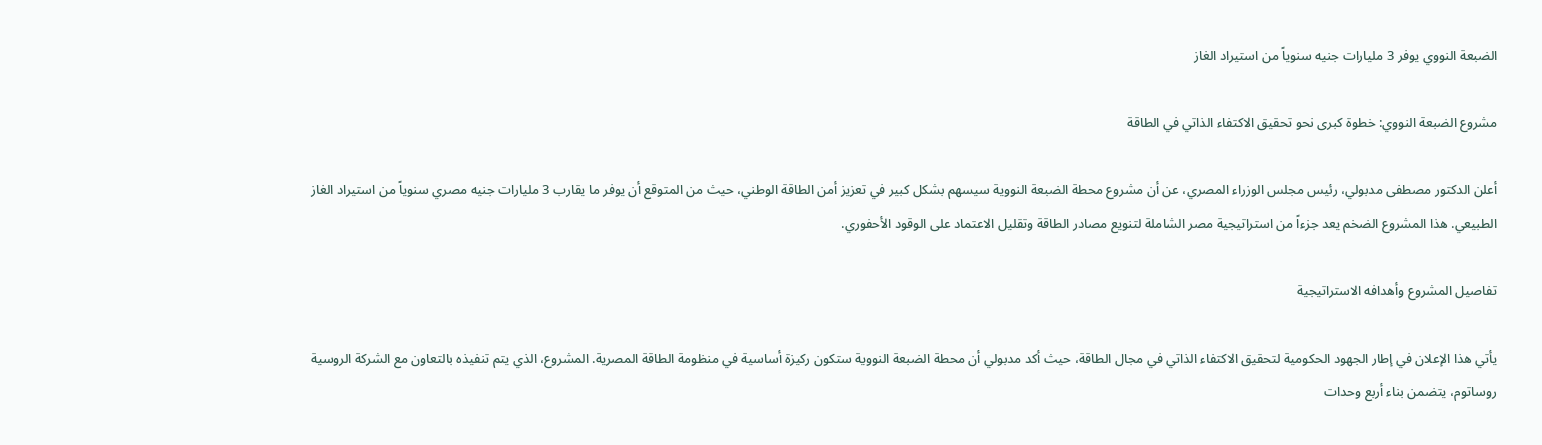الضبعة النووي يوفر 3 مليارات جنيه سنوياً من استيراد الغاز

مشروع الضبعة النووي: خطوة كبرى نحو تحقيق الاكتفاء الذاتي في الطاقة

أعلن الدكتور مصطفى مدبولي، رئيس مجلس الوزراء المصري، عن أن مشروع محطة الضبعة النووية سيسهم بشكل كبير في تعزيز أمن الطاقة الوطني، حيث من المتوقع أن يوفر ما يقارب 3 مليارات جنيه مصري سنوياً من استيراد الغاز الطبيعي. هذا المشروع الضخم يعد جزءاً من استراتيجية مصر الشاملة لتنويع مصادر الطاقة وتقليل الاعتماد على الوقود الأحفوري.

تفاصيل المشروع وأهدافه الاستراتيجية

يأتي هذا الإعلان في إطار الجهود الحكومية لتحقيق الاكتفاء الذاتي في مجال الطاقة، حيث أكد مدبولي أن محطة الضبعة النووية ستكون ركيزة أساسية في منظومة الطاقة المصرية. المشروع، الذي يتم تنفيذه بالتعاون مع الشركة الروسية روساتوم، يتضمن بناء أربع وحدات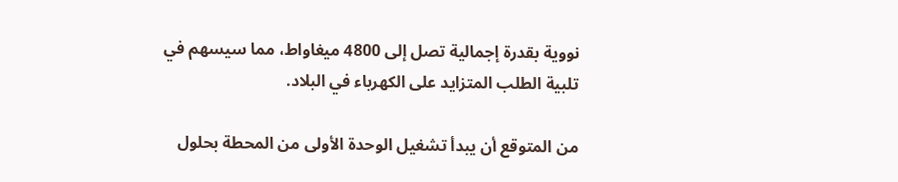نووية بقدرة إجمالية تصل إلى 4800 ميغاواط، مما سيسهم في تلبية الطلب المتزايد على الكهرباء في البلاد.

من المتوقع أن يبدأ تشغيل الوحدة الأولى من المحطة بحلول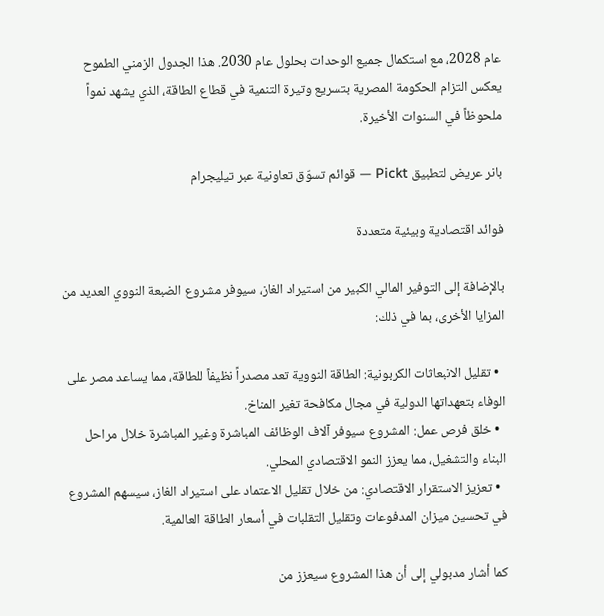عام 2028، مع استكمال جميع الوحدات بحلول عام 2030. هذا الجدول الزمني الطموح يعكس التزام الحكومة المصرية بتسريع وتيرة التنمية في قطاع الطاقة، الذي يشهد نمواً ملحوظاً في السنوات الأخيرة.

بانر عريض لتطبيق Pickt — قوائم تسوّق تعاونية عبر تيليجرام

فوائد اقتصادية وبيئية متعددة

بالإضافة إلى التوفير المالي الكبير من استيراد الغاز، سيوفر مشروع الضبعة النووي العديد من المزايا الأخرى، بما في ذلك:

  • تقليل الانبعاثات الكربونية: الطاقة النووية تعد مصدراً نظيفاً للطاقة، مما يساعد مصر على الوفاء بتعهداتها الدولية في مجال مكافحة تغير المناخ.
  • خلق فرص عمل: المشروع سيوفر آلاف الوظائف المباشرة وغير المباشرة خلال مراحل البناء والتشغيل، مما يعزز النمو الاقتصادي المحلي.
  • تعزيز الاستقرار الاقتصادي: من خلال تقليل الاعتماد على استيراد الغاز، سيسهم المشروع في تحسين ميزان المدفوعات وتقليل التقلبات في أسعار الطاقة العالمية.

كما أشار مدبولي إلى أن هذا المشروع سيعزز من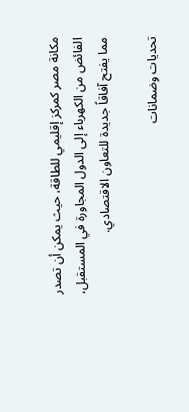مكانة مصر كمركز إقليمي للطاقة، حيث يمكن أن تصدر الفائض من الكهرباء إلى الدول المجاورة في المستقبل، مما يفتح آفاقاً جديدة للتعاون الاقتصادي.

تحديات وضمانات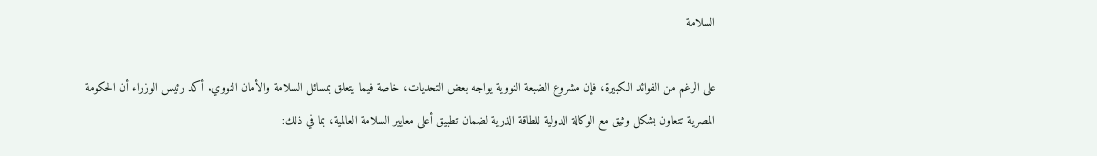السلامة

على الرغم من الفوائد الكبيرة، فإن مشروع الضبعة النووية يواجه بعض التحديات، خاصة فيما يتعلق بمسائل السلامة والأمان النووي. أكد رئيس الوزراء أن الحكومة المصرية تتعاون بشكل وثيق مع الوكالة الدولية للطاقة الذرية لضمان تطبيق أعلى معايير السلامة العالمية، بما في ذلك: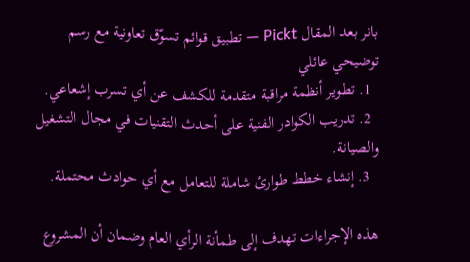بانر بعد المقال Pickt — تطبيق قوائم تسوّق تعاونية مع رسم توضيحي عائلي
  1. تطوير أنظمة مراقبة متقدمة للكشف عن أي تسرب إشعاعي.
  2. تدريب الكوادر الفنية على أحدث التقنيات في مجال التشغيل والصيانة.
  3. إنشاء خطط طوارئ شاملة للتعامل مع أي حوادث محتملة.

هذه الإجراءات تهدف إلى طمأنة الرأي العام وضمان أن المشروع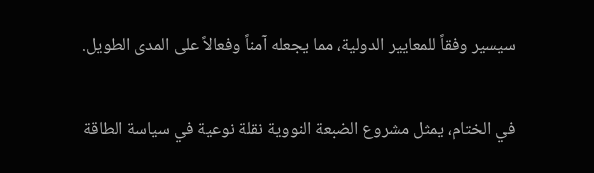سيسير وفقاً للمعايير الدولية، مما يجعله آمناً وفعالاً على المدى الطويل.

في الختام، يمثل مشروع الضبعة النووية نقلة نوعية في سياسة الطاقة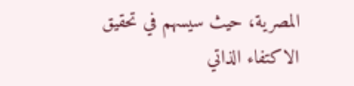المصرية، حيث سيسهم في تحقيق الاكتفاء الذاتي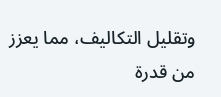وتقليل التكاليف، مما يعزز من قدرة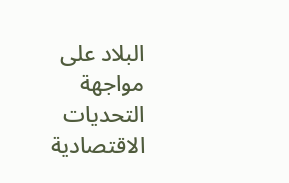البلاد على مواجهة التحديات الاقتصادية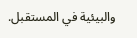والبيئية في المستقبل.